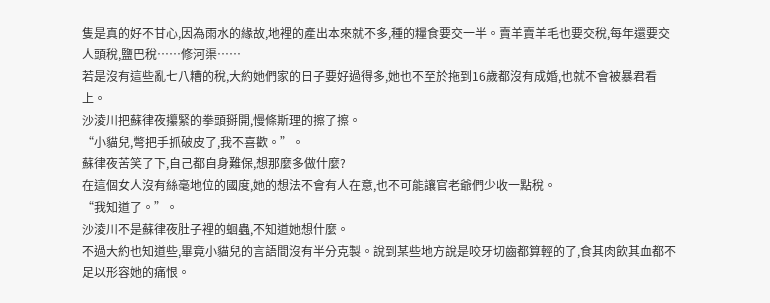隻是真的好不甘心,因為雨水的緣故,地裡的產出本來就不多,種的糧食要交一半。賣羊賣羊毛也要交稅,每年還要交人頭稅,鹽巴稅……修河渠……
若是沒有這些亂七八糟的稅,大約她們家的日子要好過得多,她也不至於拖到16歲都沒有成婚,也就不會被暴君看上。
沙淩川把蘇律夜攥緊的拳頭掰開,慢條斯理的擦了擦。
“小貓兒,彆把手抓破皮了,我不喜歡。”。
蘇律夜苦笑了下,自己都自身難保,想那麼多做什麼?
在這個女人沒有絲毫地位的國度,她的想法不會有人在意,也不可能讓官老爺們少收一點稅。
“我知道了。”。
沙淩川不是蘇律夜肚子裡的蛔蟲,不知道她想什麼。
不過大約也知道些,畢竟小貓兒的言語間沒有半分克製。說到某些地方說是咬牙切齒都算輕的了,食其肉飲其血都不足以形容她的痛恨。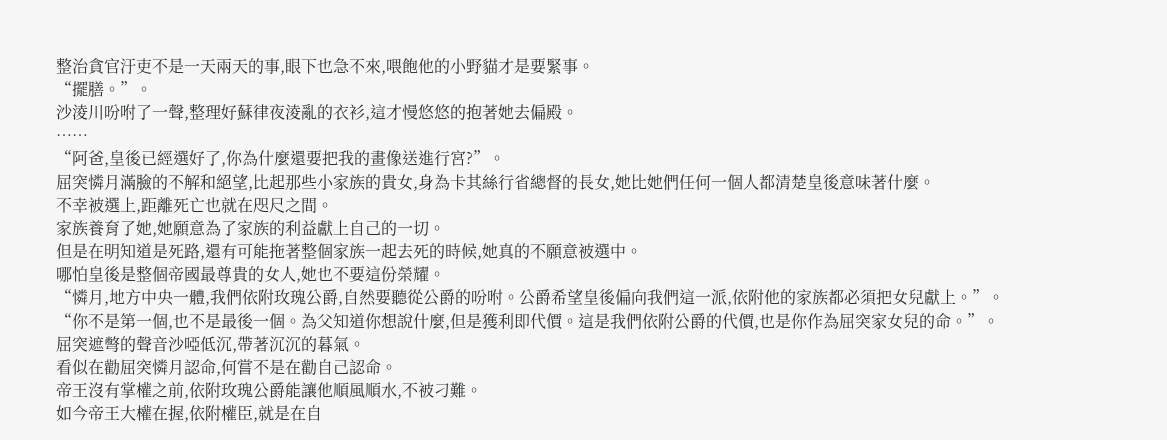整治貪官汙吏不是一天兩天的事,眼下也急不來,喂飽他的小野貓才是要緊事。
“擺膳。”。
沙淩川吩咐了一聲,整理好蘇律夜淩亂的衣衫,這才慢悠悠的抱著她去偏殿。
……
“阿爸,皇後已經選好了,你為什麼還要把我的畫像送進行宮?”。
屈突憐月滿臉的不解和絕望,比起那些小家族的貴女,身為卡其絲行省總督的長女,她比她們任何一個人都清楚皇後意味著什麼。
不幸被選上,距離死亡也就在咫尺之間。
家族養育了她,她願意為了家族的利益獻上自己的一切。
但是在明知道是死路,還有可能拖著整個家族一起去死的時候,她真的不願意被選中。
哪怕皇後是整個帝國最尊貴的女人,她也不要這份榮耀。
“憐月,地方中央一體,我們依附玫瑰公爵,自然要聽從公爵的吩咐。公爵希望皇後偏向我們這一派,依附他的家族都必須把女兒獻上。”。
“你不是第一個,也不是最後一個。為父知道你想說什麼,但是獲利即代價。這是我們依附公爵的代價,也是你作為屈突家女兒的命。”。
屈突遮彆的聲音沙啞低沉,帶著沉沉的暮氣。
看似在勸屈突憐月認命,何嘗不是在勸自己認命。
帝王沒有掌權之前,依附玫瑰公爵能讓他順風順水,不被刁難。
如今帝王大權在握,依附權臣,就是在自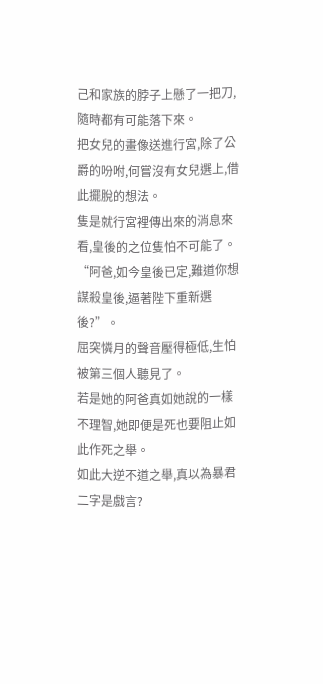己和家族的脖子上懸了一把刀,隨時都有可能落下來。
把女兒的畫像送進行宮,除了公爵的吩咐,何嘗沒有女兒選上,借此擺脫的想法。
隻是就行宮裡傳出來的消息來看,皇後的之位隻怕不可能了。
“阿爸,如今皇後已定,難道你想謀殺皇後,逼著陛下重新選後?”。
屈突憐月的聲音壓得極低,生怕被第三個人聽見了。
若是她的阿爸真如她說的一樣不理智,她即便是死也要阻止如此作死之舉。
如此大逆不道之舉,真以為暴君二字是戲言?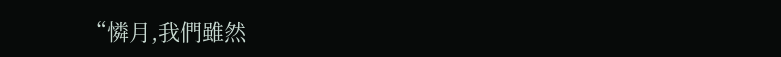“憐月,我們雖然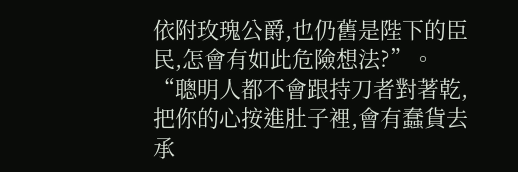依附玫瑰公爵,也仍舊是陛下的臣民,怎會有如此危險想法?”。
“聰明人都不會跟持刀者對著乾,把你的心按進肚子裡,會有蠢貨去承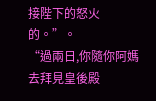接陛下的怒火的。”。
“過兩日,你隨你阿媽去拜見皇後殿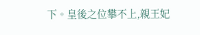下。皇後之位攀不上,親王妃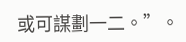或可謀劃一二。”。